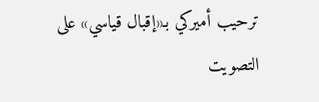ترحيب أميركي بـ«إقبال قياسي» على التصويت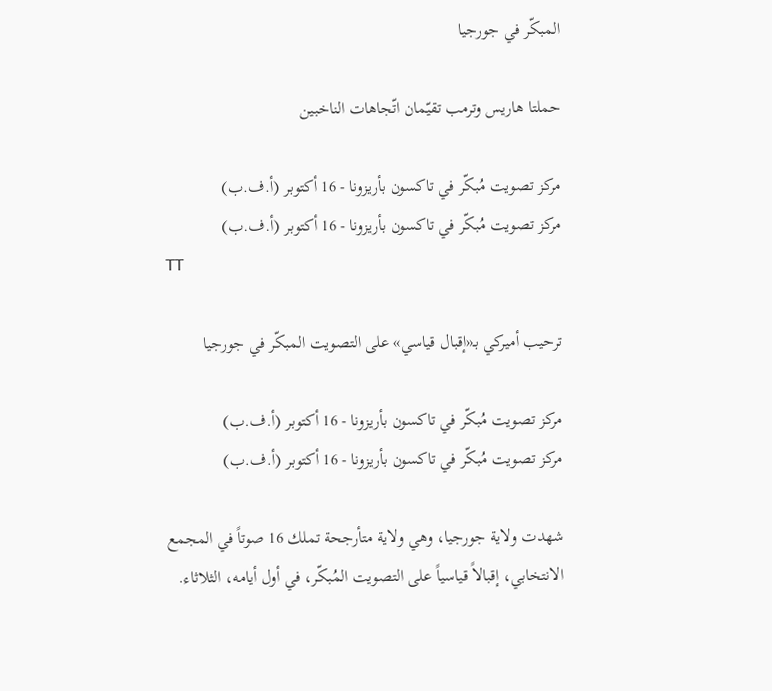المبكّر في جورجيا

حملتا هاريس وترمب تقيّمان اتّجاهات الناخبين

مركز تصويت مُبكّر في تاكسون بأريزونا - 16 أكتوبر (أ.ف.ب)
مركز تصويت مُبكّر في تاكسون بأريزونا - 16 أكتوبر (أ.ف.ب)
TT

ترحيب أميركي بـ«إقبال قياسي» على التصويت المبكّر في جورجيا

مركز تصويت مُبكّر في تاكسون بأريزونا - 16 أكتوبر (أ.ف.ب)
مركز تصويت مُبكّر في تاكسون بأريزونا - 16 أكتوبر (أ.ف.ب)

شهدت ولاية جورجيا، وهي ولاية متأرجحة تملك 16 صوتاً في المجمع الانتخابي، إقبالاً قياسياً على التصويت المُبكّر، في أول أيامه، الثلاثاء.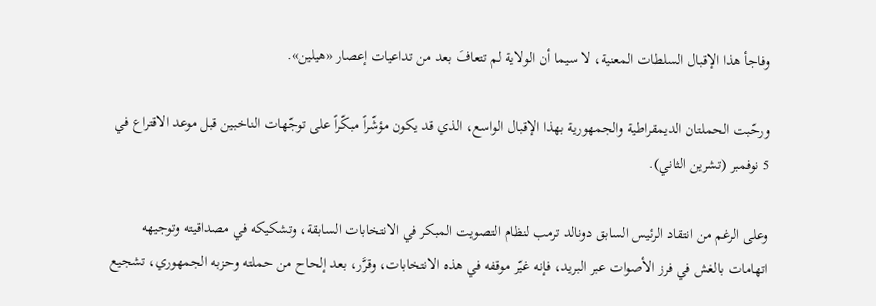وفاجأ هذا الإقبال السلطات المعنية، لا سيما أن الولاية لم تتعافَ بعد من تداعيات إعصار «هيلين».

ورحّبت الحملتان الديمقراطية والجمهورية بهذا الإقبال الواسع، الذي قد يكون مؤشّراً مبكّراً على توجّهات الناخبين قبل موعد الاقتراع في 5 نوفمبر (تشرين الثاني).

وعلى الرغم من انتقاد الرئيس السابق دونالد ترمب لنظام التصويت المبكر في الانتخابات السابقة، وتشكيكه في مصداقيته وتوجيهه اتهامات بالغش في فرز الأصوات عبر البريد، فإنه غيّر موقفه في هذه الانتخابات، وقرَّر، بعد إلحاح من حملته وحزبه الجمهوري، تشجيع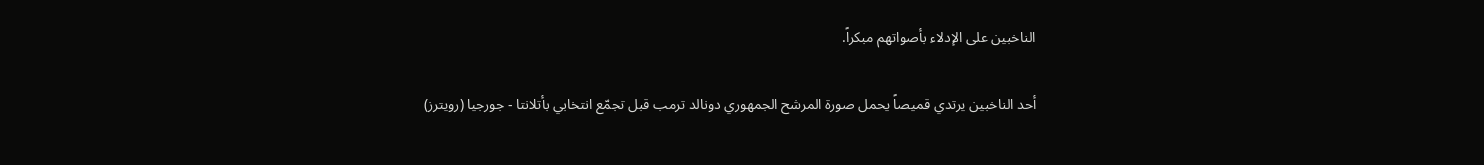الناخبين على الإدلاء بأصواتهم مبكراً.

أحد الناخبين يرتدي قميصاً يحمل صورة المرشح الجمهوري دونالد ترمب قبل تجمّع انتخابي بأتلانتا - جورجيا (رويترز)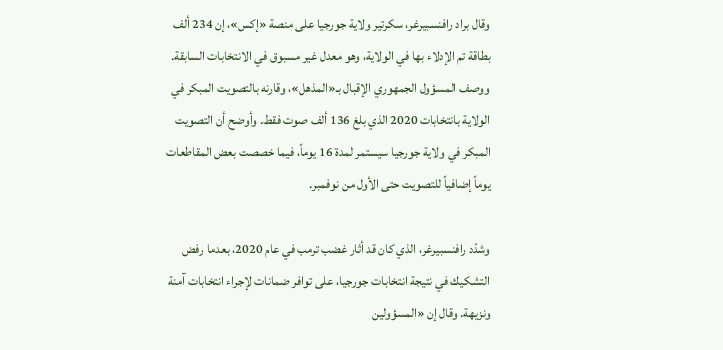وقال براد رافنسبيرغر، سكرتير ولاية جورجيا على منصة «إكس»، إن 234 ألف بطاقة تم الإدلاء بها في الولاية، وهو معدل غير مسبوق في الانتخابات السابقة. ووصف المسؤول الجمهوري الإقبال بـ«المذهل»، وقارنه بالتصويت المبكر في الولاية بانتخابات 2020 الذي بلغ 136 ألف صوت فقط. وأوضح أن التصويت المبكر في ولاية جورجيا سيستمر لمدة 16 يوماً، فيما خصصت بعض المقاطعات يوماً إضافياً للتصويت حتى الأول من نوفمبر.

وشدّد رافنسبيرغر، الذي كان قد أثار غضب ترمب في عام 2020، بعدما رفض التشكيك في نتيجة انتخابات جورجيا، على توافر ضمانات لإجراء انتخابات آمنة ونزيهة. وقال إن «المسؤولين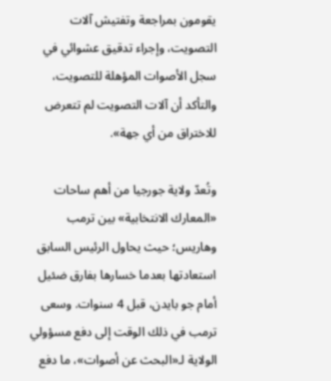يقومون بمراجعة وتفتيش آلات التصويت، وإجراء تدقيق عشوائي في سجل الأصوات المؤهلة للتصويت، والتأكد أن آلات التصويت لم تتعرض للاختراق من أي جهة».

وتُعدّ ولاية جورجيا من أهم ساحات «المعارك الانتخابية» بين ترمب وهاريس؛ حيث يحاول الرئيس السابق استعادتها بعدما خسارها بفارق ضئيل أمام جو بايدن، قبل 4 سنوات. وسعى ترمب في ذلك الوقت إلى دفع مسؤولي الولاية لـ«البحث عن أصوات»، ما دفع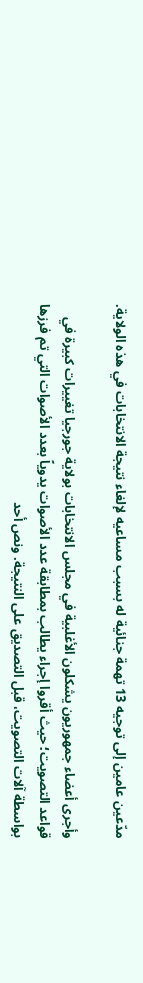مدّعين عامين إلى توجيه 13 تهمة جنائية له بسبب مساعيه لإلغاء نتيجة الانتخابات في هذه الولاية.

وأجرى أعضاء جمهوريون يشكلون الأغلبية في مجلس الانتخابات بولاية جورجيا تغييرات كبيرة في قواعد التصويت؛ حيث أقروا إجراء يطالب بمطابقة عدد الأصوات يدوياً بعدد الأصوات التي تم فرزها بواسطة آلات التصويت، قبل التصديق على النتيجة. ونص أحد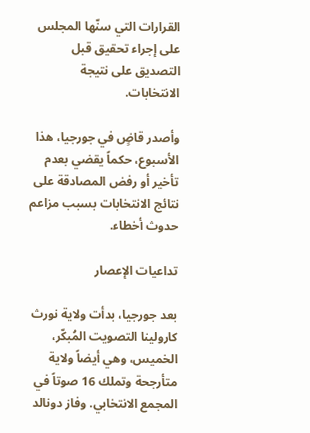القرارات التي سنّها المجلس على إجراء تحقيق قبل التصديق على نتيجة الانتخابات.

وأصدر قاضٍ في جورجيا، هذا الأسبوع، حكماً يقضي بعدم تأخير أو رفض المصادقة على نتائج الانتخابات بسبب مزاعم حدوث أخطاء.

تداعيات الإعصار

بعد جورجيا، بدأت ولاية نورث كارولينا التصويت المُبكّر، الخميس، وهي أيضاً ولاية متأرجحة وتملك 16 صوتاً في المجمع الانتخابي. وفاز دونالد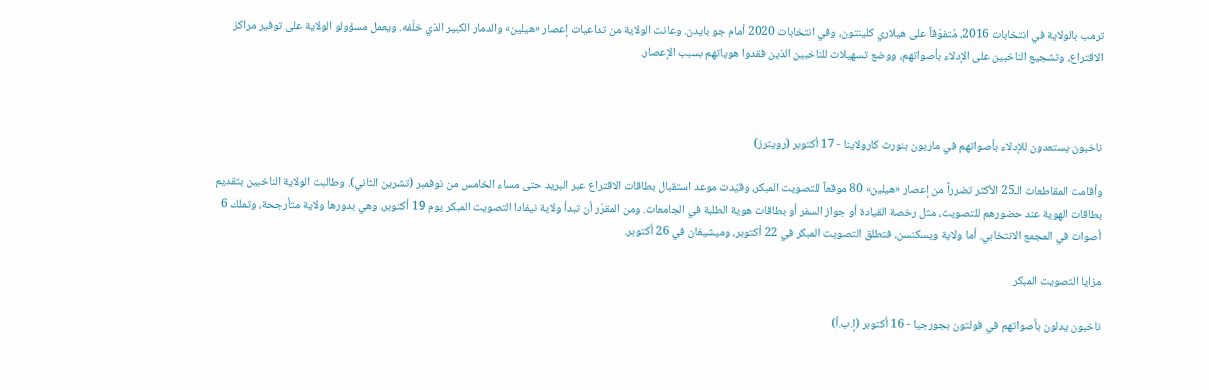ترمب بالولاية في انتخابات 2016، مُتفوّقاً على هيلاري كلينتون، وفي انتخابات 2020 أمام جو بايدن. وعانت الولاية من تداعيات إعصار «هيلين» والدمار الكبير الذي خلّفه. ويعمل مسؤولو الولاية على توفير مراكز الاقتراع، وتشجيع الناخبين على الإدلاء بأصواتهم، ووضع تسهيلات للناخبين الذين فقدوا هوياتهم بسبب الإعصار.



ناخبون يستعدون للإدلاء بأصواتهم في ماريون بنورث كارولاينا - 17 أكتوبر (رويترز)

وأقامت المقاطعات الـ25 الأكثر تضرراً من إعصار «هيلين» 80 موقعاً للتصويت المبكر، وقيّدت موعد استقبال بطاقات الاقتراع عبر البريد حتى مساء الخامس من نوفمبر (تشرين الثاني). وطالبت الولاية الناخبين بتقديم بطاقات الهوية عند حضورهم للتصويت، مثل رخصة القيادة أو جواز السفر أو بطاقات هوية الطلبة في الجامعات. ومن المقرّر أن تبدأ ولاية نيفادا التصويت المبكر يوم 19 أكتوبر، وهي بدورها ولاية متأرجحة، وتملك 6 أصوات في المجمع الانتخابي. أما ولاية ويسكنسن، فتطلق التصويت المبكر في 22 أكتوبر، وميشيغان في 26 أكتوبر.

مزايا التصويت المبكر

ناخبون يدلون بأصواتهم في فولتون بجورجيا - 16 أكتوبر (إ.ب.أ)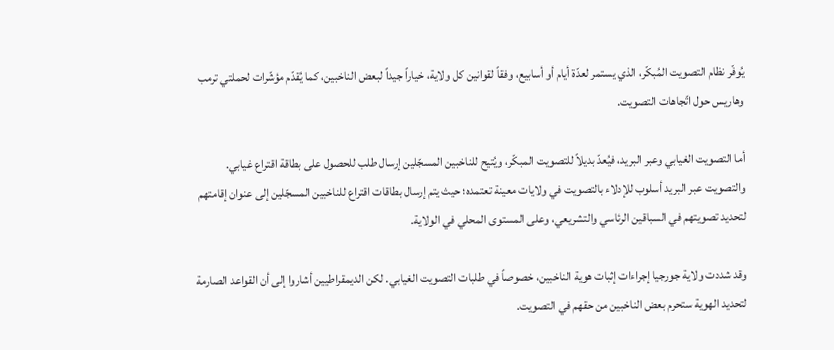يُوفّر نظام التصويت المُبكّر، الذي يستمر لعدّة أيام أو أسابيع، وفقاً لقوانين كل ولاية، خياراً جيداً لبعض الناخبين، كما يُقدّم مؤشّرات لحملتي ترمب وهاريس حول اتّجاهات التصويت.

أما التصويت الغيابي وعبر البريد، فيُعدّ بديلاً للتصويت المبكّر، ويُتيح للناخبين المسجّلين إرسال طلب للحصول على بطاقة اقتراع غيابي. والتصويت عبر البريد أسلوب للإدلاء بالتصويت في ولايات معينة تعتمده؛ حيث يتم إرسال بطاقات اقتراع للناخبين المسجّلين إلى عنوان إقامتهم لتحديد تصويتهم في السباقين الرئاسي والتشريعي، وعلى المستوى المحلي في الولاية.

وقد شددت ولاية جورجيا إجراءات إثبات هوية الناخبين، خصوصاً في طلبات التصويت الغيابي. لكن الديمقراطيين أشاروا إلى أن القواعد الصارمة لتحديد الهوية ستحرم بعض الناخبين من حقهم في التصويت.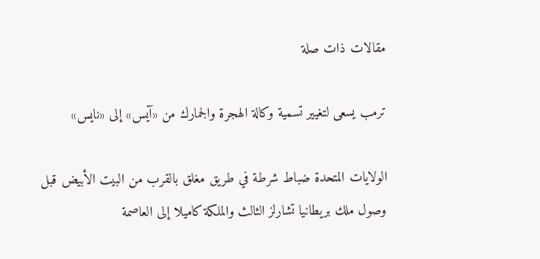مقالات ذات صلة

ترمب يسعى لتغيير تسمية وكالة الهجرة والجمارك من «آيس» إلى «نايس»

الولايات المتحدة ضباط شرطة في طريق مغلق بالقرب من البيت الأبيض قبل وصول ملك بريطانيا تشارلز الثالث والملكة كاميلا إلى العاصمة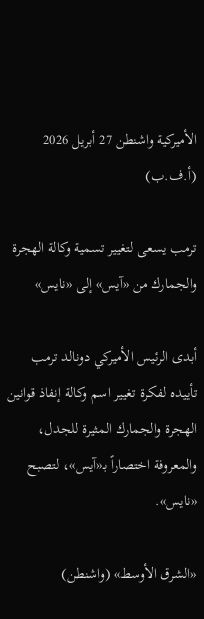الأميركية واشنطن 27 أبريل 2026 (أ.ف.ب)

ترمب يسعى لتغيير تسمية وكالة الهجرة والجمارك من «آيس» إلى «نايس»

أبدى الرئيس الأميركي دونالد ترمب تأييده لفكرة تغيير اسم وكالة إنفاذ قوانين الهجرة والجمارك المثيرة للجدل، والمعروفة اختصاراً بـ«آيس»، لتصبح «نايس».

«الشرق الأوسط» (واشنطن)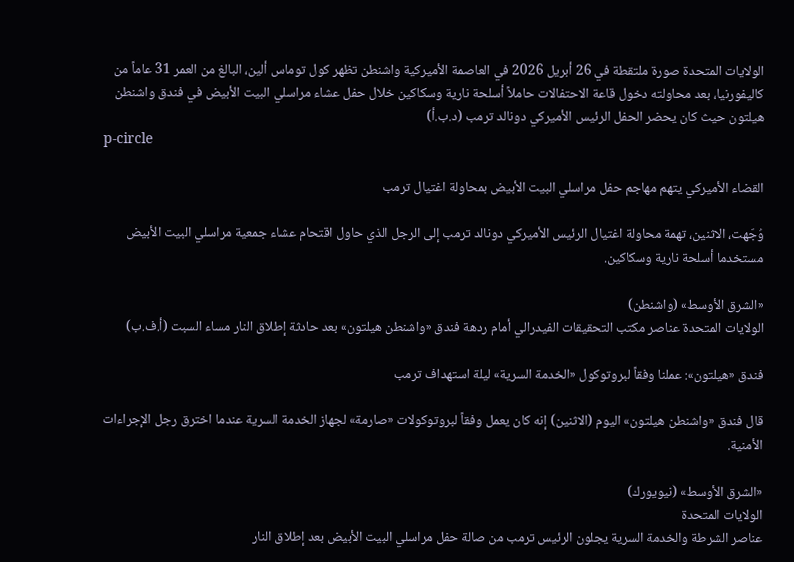الولايات المتحدة صورة ملتقطة في 26 أبريل 2026 في العاصمة الأميركية واشنطن تظهر كول توماس ألين، البالغ من العمر 31 عاماً من كاليفورنيا، بعد محاولته دخول قاعة الاحتفالات حاملاً أسلحة نارية وسكاكين خلال حفل عشاء مراسلي البيت الأبيض في فندق واشنطن هيلتون حيث كان يحضر الحفل الرئيس الأميركي دونالد ترمب (د.ب.أ)
p-circle

القضاء الأميركي يتهم مهاجم حفل مراسلي البيت الأبيض بمحاولة اغتيال ترمب

وُجّهت، الاثنين، تهمة محاولة اغتيال الرئيس الأميركي دونالد ترمب إلى الرجل الذي حاول اقتحام عشاء جمعية مراسلي البيت الأبيض مستخدما أسلحة نارية وسكاكين.

«الشرق الأوسط» (واشنطن)
الولايات المتحدة عناصر مكتب التحقيقات الفيدرالي أمام ردهة فندق «واشنطن هيلتون» بعد حادثة إطلاق النار مساء السبت (أ.ف.ب)

فندق «هيلتون»: عملنا وفقاً لبروتوكول «الخدمة السرية» ليلة استهداف ترمب

قال فندق «واشنطن هيلتون» اليوم (الاثنين) إنه كان يعمل وفقاً لبروتوكولات «صارمة» لجهاز الخدمة السرية عندما اخترق رجل الإجراءات الأمنية.

«الشرق الأوسط» (نيويورك)
الولايات المتحدة
عناصر الشرطة والخدمة السرية يجلون الرئيس ترمب من صالة حفل مراسلي البيت الأبيض بعد إطلاق النار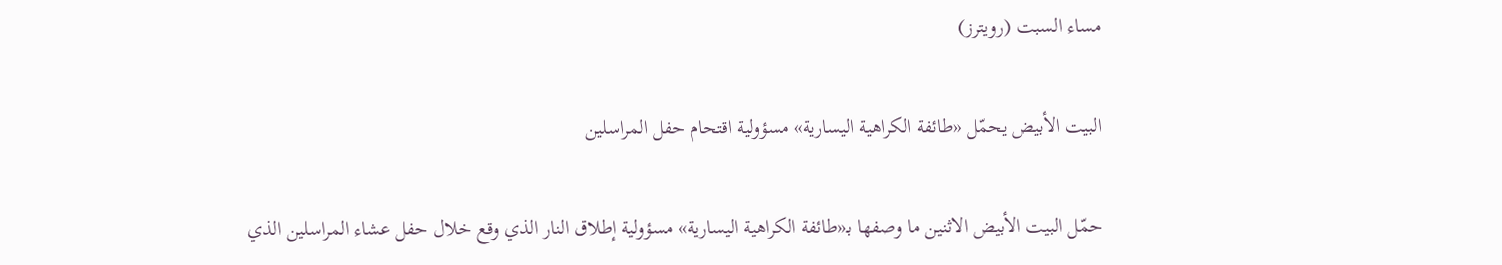مساء السبت (رويترز)

البيت الأبيض يحمّل «طائفة الكراهية اليسارية» مسؤولية اقتحام حفل المراسلين

حمّل البيت الأبيض الاثنين ما وصفها بـ«طائفة الكراهية اليسارية» مسؤولية إطلاق النار الذي وقع خلال حفل عشاء المراسلين الذي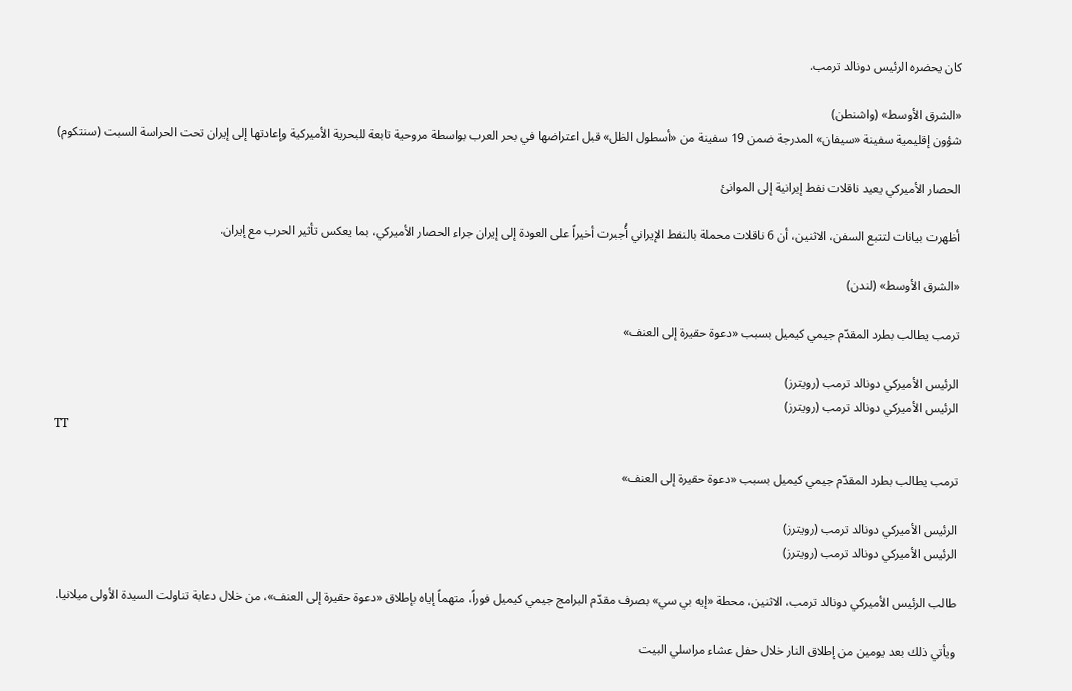كان يحضره الرئيس دونالد ترمب.

«الشرق الأوسط» (واشنطن)
شؤون إقليمية سفينة «سيفان» المدرجة ضمن 19 سفينة من «أسطول الظل» قبل اعتراضها في بحر العرب بواسطة مروحية تابعة للبحرية الأميركية وإعادتها إلى إيران تحت الحراسة السبت (سنتكوم)

الحصار الأميركي يعيد ناقلات نفط إيرانية إلى الموانئ

أظهرت بيانات لتتبع السفن، الاثنين، أن 6 ناقلات محملة بالنفط الإيراني أُجبرت أخيراً على العودة إلى إيران جراء الحصار الأميركي، بما يعكس تأثير الحرب مع إيران.

«الشرق الأوسط» (لندن)

ترمب يطالب بطرد المقدّم جيمي كيميل بسبب «دعوة حقيرة إلى العنف»

الرئيس الأميركي دونالد ترمب (رويترز)
الرئيس الأميركي دونالد ترمب (رويترز)
TT

ترمب يطالب بطرد المقدّم جيمي كيميل بسبب «دعوة حقيرة إلى العنف»

الرئيس الأميركي دونالد ترمب (رويترز)
الرئيس الأميركي دونالد ترمب (رويترز)

طالب الرئيس الأميركي دونالد ترمب، الاثنين، محطة «إيه بي سي» بصرف مقدّم البرامج جيمي كيميل فوراً، متهماً إياه بإطلاق «دعوة حقيرة إلى العنف»، من خلال دعابة تناولت السيدة الأولى ميلانيا.

ويأتي ذلك بعد يومين من إطلاق النار خلال حفل عشاء مراسلي البيت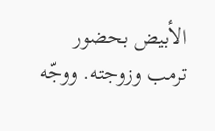الأبيض بحضور ترمب وزوجته. ووجّه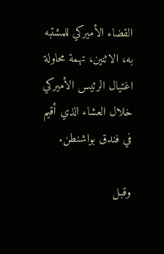القضاء الأميركي للمشتبه به، الاثنين، تهمة محاولة اغتيال الرئيس الأميركي خلال العشاء الذي أقيم في فندق بواشنطن.

وقبل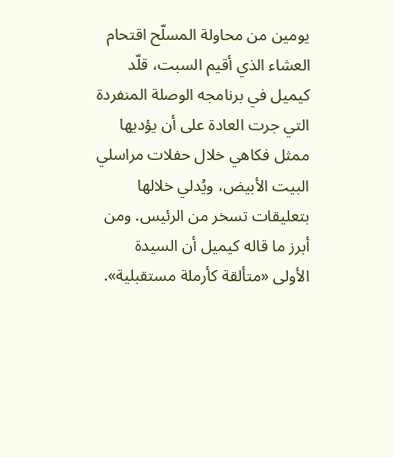يومين من محاولة المسلّح اقتحام العشاء الذي أقيم السبت، قلّد كيميل في برنامجه الوصلة المنفردة التي جرت العادة على أن يؤديها ممثل فكاهي خلال حفلات مراسلي البيت الأبيض، ويُدلي خلالها بتعليقات تسخر من الرئيس. ومن أبرز ما قاله كيميل أن السيدة الأولى «متألقة كأرملة مستقبلية».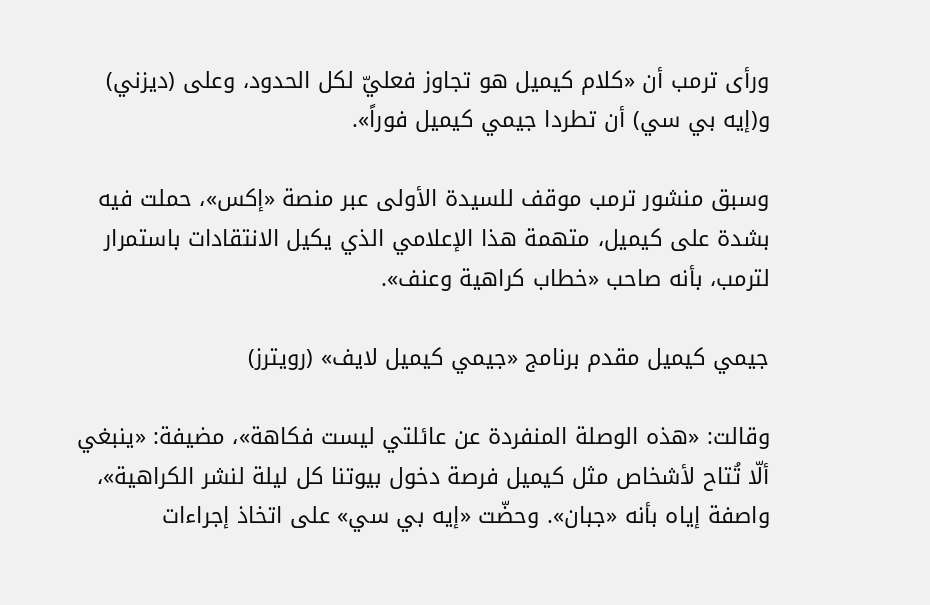ورأى ترمب أن «كلام كيميل هو تجاوز فعليّ لكل الحدود، وعلى (ديزني) و(إيه بي سي) أن تطردا جيمي كيميل فوراً».

وسبق منشور ترمب موقف للسيدة الأولى عبر منصة «إكس»، حملت فيه بشدة على كيميل، متهمة هذا الإعلامي الذي يكيل الانتقادات باستمرار لترمب، بأنه صاحب «خطاب كراهية وعنف».

جيمي كيميل مقدم برنامج «جيمي كيميل لايف» (رويترز)

وقالت: «هذه الوصلة المنفردة عن عائلتي ليست فكاهة»، مضيفة: «ينبغي ألّا تُتاح لأشخاص مثل كيميل فرصة دخول بيوتنا كل ليلة لنشر الكراهية»، واصفة إياه بأنه «جبان». وحضّت «إيه بي سي» على اتخاذ إجراءات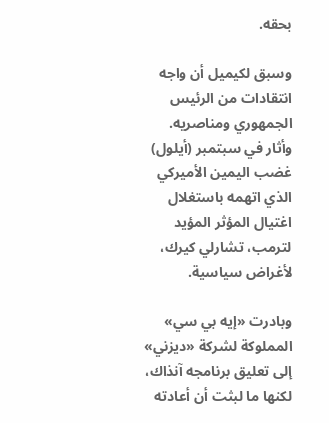بحقه.

وسبق لكيميل أن واجه انتقادات من الرئيس الجمهوري ومناصريه. وأثار في سبتمبر (أيلول) غضب اليمين الأميركي الذي اتهمه باستغلال اغتيال المؤثر المؤيد لترمب، تشارلي كيرك، لأغراض سياسية.

وبادرت «إيه بي سي» المملوكة لشركة «ديزني» إلى تعليق برنامجه آنذاك، لكنها ما لبثت أن أعادته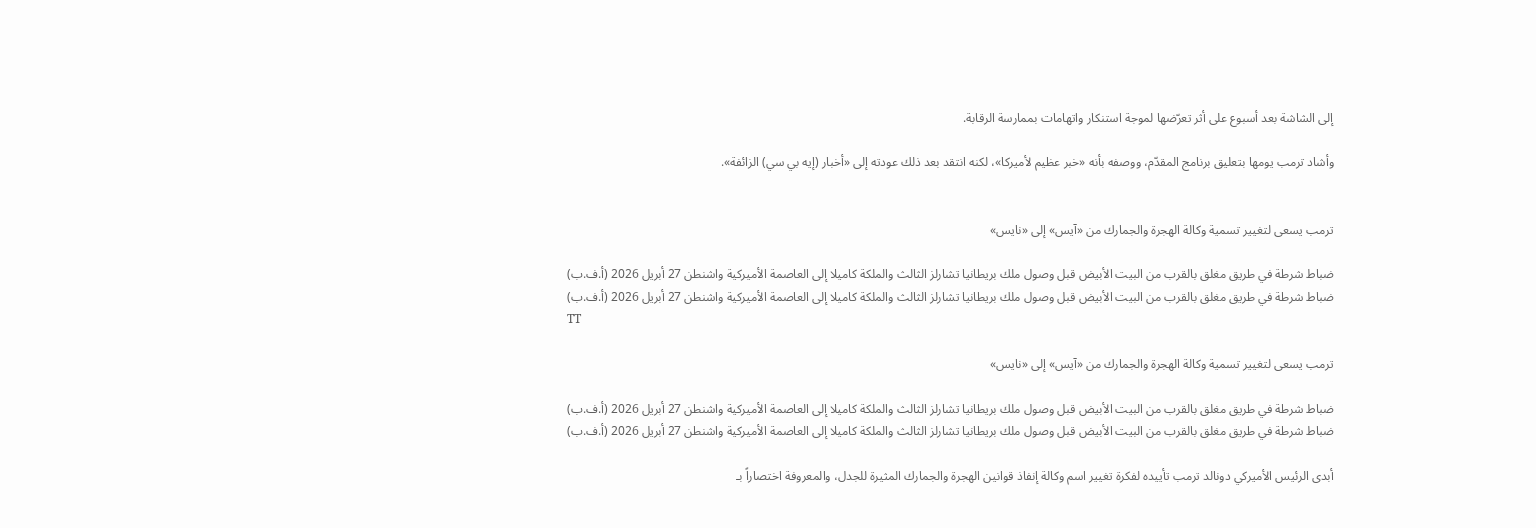إلى الشاشة بعد أسبوع على أثر تعرّضها لموجة استنكار واتهامات بممارسة الرقابة.

وأشاد ترمب يومها بتعليق برنامج المقدّم، ووصفه بأنه «خبر عظيم لأميركا»، لكنه انتقد بعد ذلك عودته إلى «أخبار (إيه بي سي) الزائفة».


ترمب يسعى لتغيير تسمية وكالة الهجرة والجمارك من «آيس» إلى «نايس»

ضباط شرطة في طريق مغلق بالقرب من البيت الأبيض قبل وصول ملك بريطانيا تشارلز الثالث والملكة كاميلا إلى العاصمة الأميركية واشنطن 27 أبريل 2026 (أ.ف.ب)
ضباط شرطة في طريق مغلق بالقرب من البيت الأبيض قبل وصول ملك بريطانيا تشارلز الثالث والملكة كاميلا إلى العاصمة الأميركية واشنطن 27 أبريل 2026 (أ.ف.ب)
TT

ترمب يسعى لتغيير تسمية وكالة الهجرة والجمارك من «آيس» إلى «نايس»

ضباط شرطة في طريق مغلق بالقرب من البيت الأبيض قبل وصول ملك بريطانيا تشارلز الثالث والملكة كاميلا إلى العاصمة الأميركية واشنطن 27 أبريل 2026 (أ.ف.ب)
ضباط شرطة في طريق مغلق بالقرب من البيت الأبيض قبل وصول ملك بريطانيا تشارلز الثالث والملكة كاميلا إلى العاصمة الأميركية واشنطن 27 أبريل 2026 (أ.ف.ب)

أبدى الرئيس الأميركي دونالد ترمب تأييده لفكرة تغيير اسم وكالة إنفاذ قوانين الهجرة والجمارك المثيرة للجدل، والمعروفة اختصاراً بـ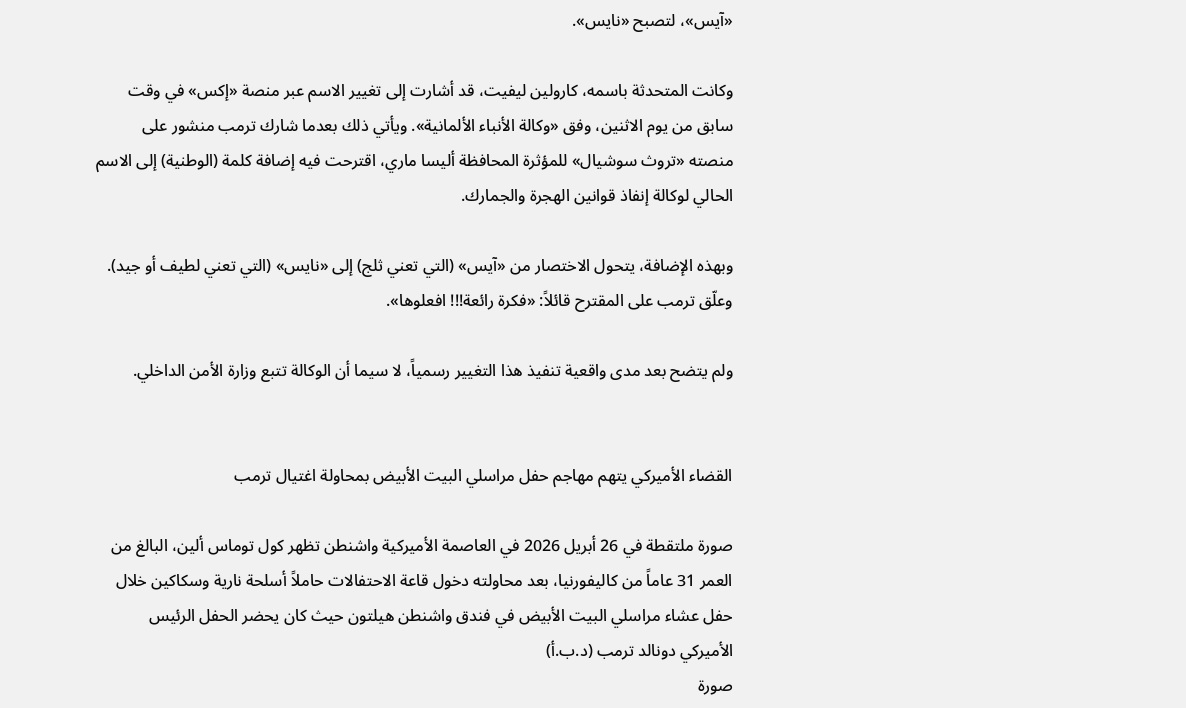«آيس»، لتصبح «نايس».

وكانت المتحدثة باسمه، كارولين ليفيت، قد أشارت إلى تغيير الاسم عبر منصة «إكس» في وقت سابق من يوم الاثنين، وفق «وكالة الأنباء الألمانية». ويأتي ذلك بعدما شارك ترمب منشور على منصته «تروث سوشيال» للمؤثرة المحافظة أليسا ماري، اقترحت فيه إضافة كلمة (الوطنية) إلى الاسم الحالي لوكالة إنفاذ قوانين الهجرة والجمارك.

وبهذه الإضافة، يتحول الاختصار من «آيس» (التي تعني ثلج) إلى «نايس» (التي تعني لطيف أو جيد). وعلّق ترمب على المقترح قائلاً: «فكرة رائعة!!! افعلوها».

ولم يتضح بعد مدى واقعية تنفيذ هذا التغيير رسمياً، لا سيما أن الوكالة تتبع وزارة الأمن الداخلي.


القضاء الأميركي يتهم مهاجم حفل مراسلي البيت الأبيض بمحاولة اغتيال ترمب

صورة ملتقطة في 26 أبريل 2026 في العاصمة الأميركية واشنطن تظهر كول توماس ألين، البالغ من العمر 31 عاماً من كاليفورنيا، بعد محاولته دخول قاعة الاحتفالات حاملاً أسلحة نارية وسكاكين خلال حفل عشاء مراسلي البيت الأبيض في فندق واشنطن هيلتون حيث كان يحضر الحفل الرئيس الأميركي دونالد ترمب (د.ب.أ)
صورة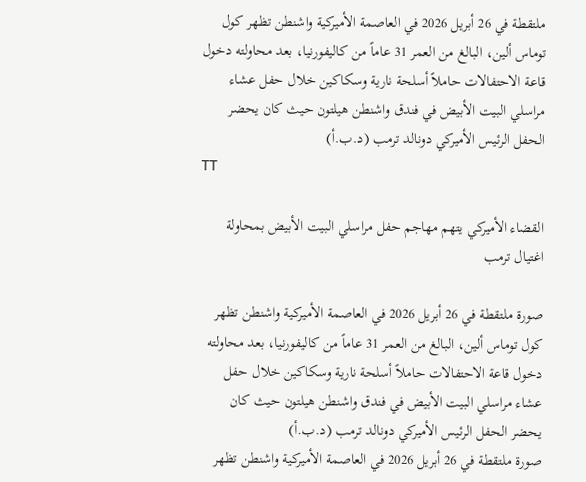ملتقطة في 26 أبريل 2026 في العاصمة الأميركية واشنطن تظهر كول توماس ألين، البالغ من العمر 31 عاماً من كاليفورنيا، بعد محاولته دخول قاعة الاحتفالات حاملاً أسلحة نارية وسكاكين خلال حفل عشاء مراسلي البيت الأبيض في فندق واشنطن هيلتون حيث كان يحضر الحفل الرئيس الأميركي دونالد ترمب (د.ب.أ)
TT

القضاء الأميركي يتهم مهاجم حفل مراسلي البيت الأبيض بمحاولة اغتيال ترمب

صورة ملتقطة في 26 أبريل 2026 في العاصمة الأميركية واشنطن تظهر كول توماس ألين، البالغ من العمر 31 عاماً من كاليفورنيا، بعد محاولته دخول قاعة الاحتفالات حاملاً أسلحة نارية وسكاكين خلال حفل عشاء مراسلي البيت الأبيض في فندق واشنطن هيلتون حيث كان يحضر الحفل الرئيس الأميركي دونالد ترمب (د.ب.أ)
صورة ملتقطة في 26 أبريل 2026 في العاصمة الأميركية واشنطن تظهر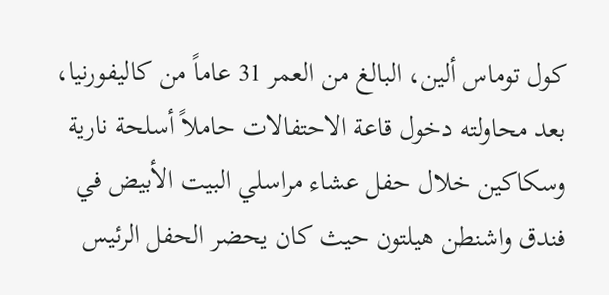كول توماس ألين، البالغ من العمر 31 عاماً من كاليفورنيا، بعد محاولته دخول قاعة الاحتفالات حاملاً أسلحة نارية وسكاكين خلال حفل عشاء مراسلي البيت الأبيض في فندق واشنطن هيلتون حيث كان يحضر الحفل الرئيس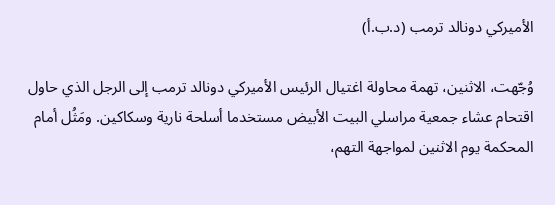الأميركي دونالد ترمب (د.ب.أ)

وُجّهت، الاثنين، تهمة محاولة اغتيال الرئيس الأميركي دونالد ترمب إلى الرجل الذي حاول اقتحام عشاء جمعية مراسلي البيت الأبيض مستخدما أسلحة نارية وسكاكين. ومَثُل أمام المحكمة يوم الاثنين لمواجهة التهم،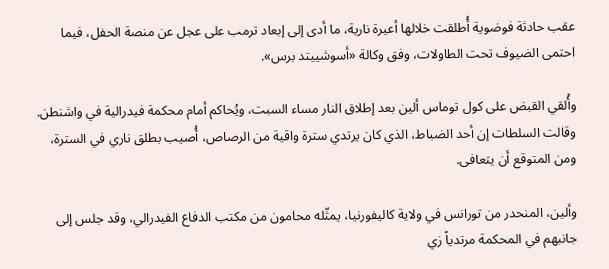عقب حادثة فوضوية أُطلقت خلالها أعيرة نارية، ما أدى إلى إبعاد ترمب على عجل عن منصة الحفل، فيما احتمى الضيوف تحت الطاولات، وفق وكالة «أسوشييتد برس».

وأُلقي القبض على كول توماس ألين بعد إطلاق النار مساء السبت، ويُحاكم أمام محكمة فيدرالية في واشنطن. وقالت السلطات إن أحد الضباط، الذي كان يرتدي سترة واقية من الرصاص، أُصيب بطلق ناري في السترة، ومن المتوقع أن يتعافى.

وألين، المنحدر من تورانس في ولاية كاليفورنيا، يمثّله محامون من مكتب الدفاع الفيدرالي، وقد جلس إلى جانبهم في المحكمة مرتدياً زي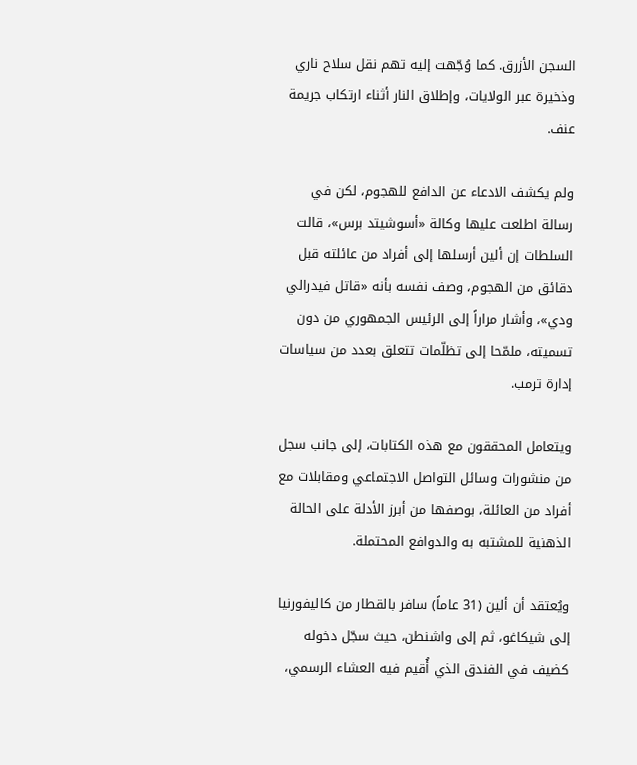السجن الأزرق. كما وُجّهت إليه تهم نقل سلاح ناري وذخيرة عبر الولايات، وإطلاق النار أثناء ارتكاب جريمة عنف.

ولم يكشف الادعاء عن الدافع للهجوم، لكن في رسالة اطلعت عليها وكالة «أسوشيتد برس»، قالت السلطات إن ألين أرسلها إلى أفراد من عائلته قبل دقائق من الهجوم، وصف نفسه بأنه «قاتل فيدرالي ودي»، وأشار مراراً إلى الرئيس الجمهوري من دون تسميته، ملمّحا إلى تظلّمات تتعلق بعدد من سياسات إدارة ترمب.

ويتعامل المحققون مع هذه الكتابات، إلى جانب سجل من منشورات وسائل التواصل الاجتماعي ومقابلات مع أفراد من العائلة، بوصفها من أبرز الأدلة على الحالة الذهنية للمشتبه به والدوافع المحتملة.

ويُعتقد أن ألين (31 عاماً) سافر بالقطار من كاليفورنيا إلى شيكاغو، ثم إلى واشنطن، حيث سجّل دخوله كضيف في الفندق الذي أُقيم فيه العشاء الرسمي،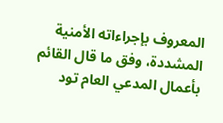المعروف بإجراءاته الأمنية المشددة، وفق ما قال القائم بأعمال المدعي العام تود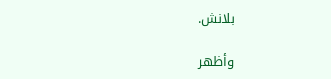بلانش.

وأظهر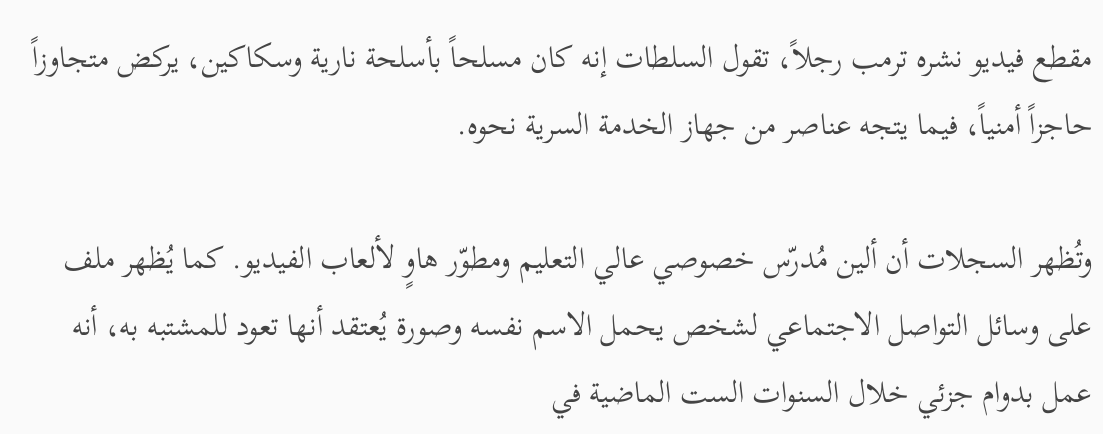مقطع فيديو نشره ترمب رجلاً، تقول السلطات إنه كان مسلحاً بأسلحة نارية وسكاكين، يركض متجاوزاً حاجزاً أمنياً، فيما يتجه عناصر من جهاز الخدمة السرية نحوه.

وتُظهر السجلات أن ألين مُدرّس خصوصي عالي التعليم ومطوّر هاوٍ لألعاب الفيديو. كما يُظهر ملف على وسائل التواصل الاجتماعي لشخص يحمل الاسم نفسه وصورة يُعتقد أنها تعود للمشتبه به، أنه عمل بدوام جزئي خلال السنوات الست الماضية في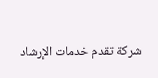شركة تقدم خدمات الإرشاد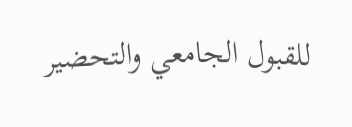للقبول الجامعي والتحضير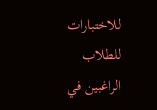للاختبارات للطلاب الراغبين في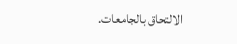الالتحاق بالجامعات.